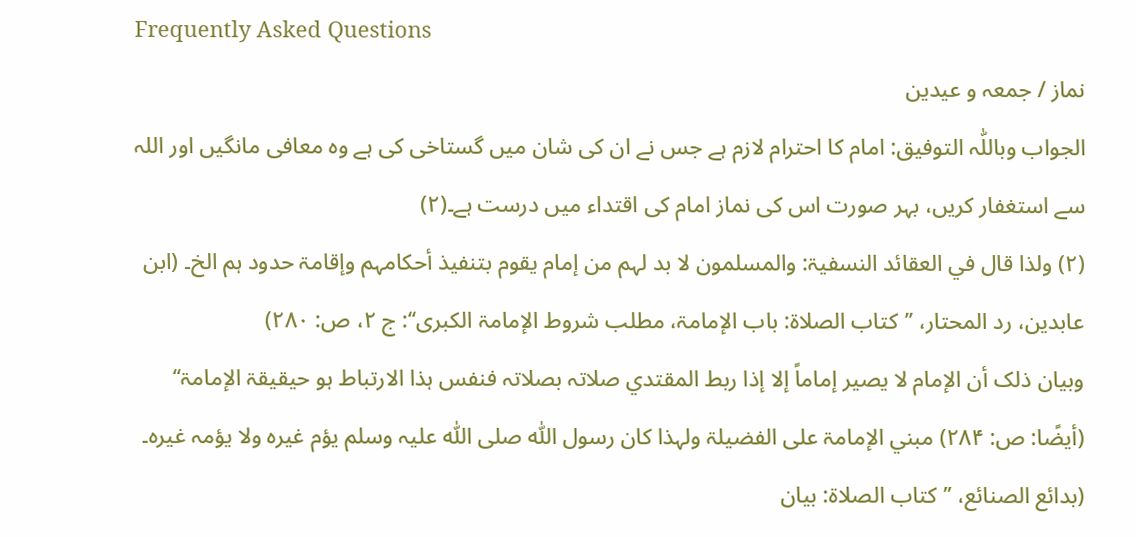Frequently Asked Questions
نماز / جمعہ و عیدین
الجواب وباللّٰہ التوفیق: امام کا احترام لازم ہے جس نے ان کی شان میں گستاخی کی ہے وہ معافی مانگیں اور اللہ سے استغفار کریں، بہر صورت اس کی نماز امام کی اقتداء میں درست ہے۔(۲)
(۲) ولذا قال في العقائد النسفیۃ: والمسلمون لا بد لہم من إمام یقوم بتنفیذ أحکامہم وإقامۃ حدود ہم الخ۔ (ابن عابدین، رد المحتار، ’’کتاب الصلاۃ: باب الإمامۃ، مطلب شروط الإمامۃ الکبری‘‘: ج ۲، ص: ۲۸۰)
وبیان ذلک أن الإمام لا یصیر إماماً إلا إذا ربط المقتدي صلاتہ بصلاتہ فنفس ہذا الارتباط ہو حیقیقۃ الإمامۃ‘‘ (أیضًا: ص: ۲۸۴) مبني الإمامۃ علی الفضیلۃ ولہذا کان رسول اللّٰہ صلی اللّٰہ علیہ وسلم یؤم غیرہ ولا یؤمہ غیرہ۔ (بدائع الصنائع، ’’کتاب الصلاۃ: بیان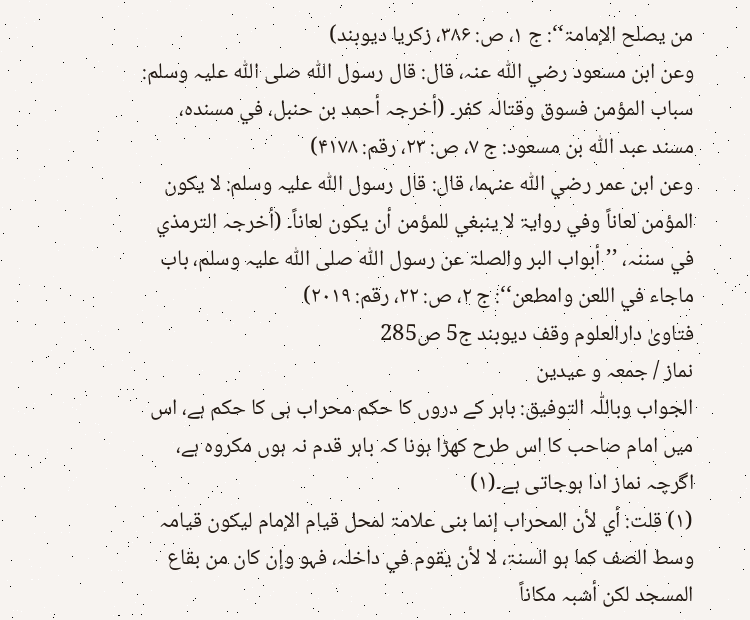من یصلح الإمامۃ‘‘: ج ۱، ص: ۳۸۶، زکریا دیوبند)
وعن ابن مسعود رضي اللّٰہ عنہ، قال: قال رسول اللّٰہ صلی اللّٰہ علیہ وسلم: سباب المؤمن فسوق وقتالہ کفر۔ (أخرجہ أحمد بن حنبل، في مسندہ، مسند عبد اللّٰہ بن مسعود: ج ۷، ص: ۲۳، رقم: ۴۱۷۸)
وعن ابن عمر رضي اللّٰہ عنہما، قال: قال رسول اللّٰہ علیہ وسلم: لا یکون المؤمن لعاناً وفي روایۃ لا ینبغي للمؤمن أن یکون لعاناً۔ (أخرجہ الترمذي في سننہ، ’’أبواب البر والصلۃ عن رسول اللّٰہ صلی اللّٰہ علیہ وسلم، باب ماجاء في اللعن وامطعن‘‘: ج ۲، ص: ۲۲، رقم: ۲۰۱۹)
فتاویٰ دارالعلوم وقف دیوبند ج5 ص285
نماز / جمعہ و عیدین
الجواب وباللّٰہ التوفیق: باہر کے دروں کا حکم محراب ہی کا حکم ہے، اس میں امام صاحب کا اس طرح کھڑا ہونا کہ باہر قدم نہ ہوں مکروہ ہے، اگرچہ نماز ادا ہوجاتی ہے۔(۱)
(۱) قلت: أي لأن المحراب إنما بنی علامۃ لمحل قیام الإمام لیکون قیامہ وسط الصف کما ہو السنۃ، لا لأن یقوم في داخلہ، فہو وإن کان من بقاع المسجد لکن أشبہ مکاناً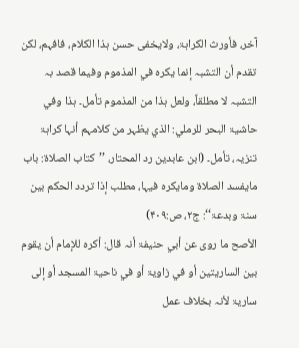آخر، فأورث الکراہۃ، ولایخفی حسن ہذا الکلام، فافہم، لکن تقدم أن التشبہ إنما یکرہ في المذموم وفیما قصد بہ التشبہ لا مطلقاً، ولعل ہذا من المذموم تأمل۔ ہذا وفي حاشیۃ البحر للرملي: الذي یظہر من کلامہم أنہا کراہۃ تنزیہ، تأمل۔ (ابن عابدین رد المحتار، ’’کتاب الصلاۃ: باب مایفسد الصلاۃ ومایکرہ فیہا، مطلب إذا تردد الحکم بین سنۃ وبدعۃ‘‘: ج۲، ص:۴۰۹)
الأصح ما روی عن أبي حنیفۃ أنہ قال: أکرہ للإمام أن یقوم بین الساریتین أو في زاویۃ أو في ناحیۃ المسجد أو إلی ساریۃ لأنہ بخلاف عمل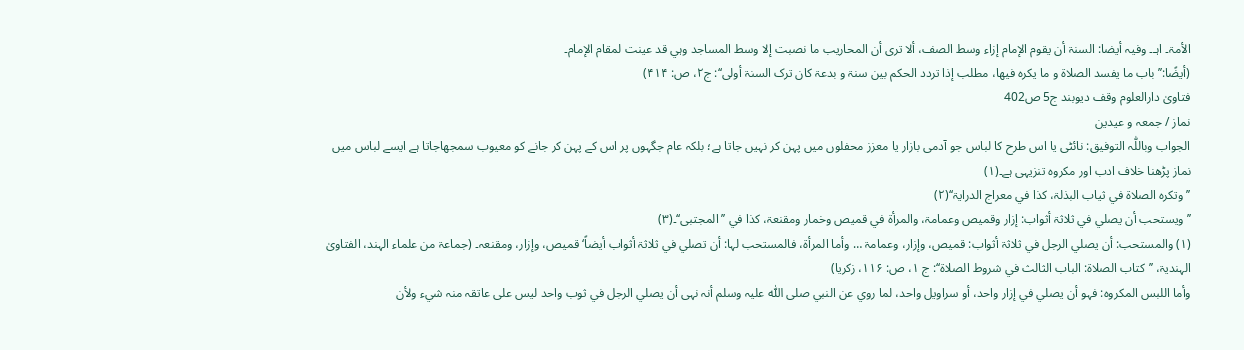الأمۃ۔ اہـ۔ وفیہ أیضا: السنۃ أن یقوم الإمام إزاء وسط الصف، ألا تری أن المحاریب ما نصبت إلا وسط المساجد وہي قد عینت لمقام الإمام۔
(أیضًا:’’باب ما یفسد الصلاۃ و ما یکرہ فیھا، مطلب إذا تردد الحکم بین سنۃ و بدعۃ کان ترک السنۃ أولی‘‘: ج۲، ص: ۴۱۴)
فتاویٰ دارالعلوم وقف دیوبند ج5 ص402
نماز / جمعہ و عیدین
الجواب وباللّٰہ التوفیق: نائٹی یا اس طرح کا لباس جو آدمی بازار یا معزز محفلوں میں پہن کر نہیں جاتا ہے؛ بلکہ عام جگہوں پر اس کے پہن کر جانے کو معیوب سمجھاجاتا ہے ایسے لباس میں نماز پڑھنا خلاف ادب اور مکروہ تنزیہی ہے۔(۱)
’’وتکرہ الصلاۃ في ثیاب البذلۃ، کذا في معراج الدرایۃ‘‘(۲)
’’ویستحب أن یصلي في ثلاثۃ أثواب: إزار وقمیص وعمامۃ، والمرأۃ في قمیص وخمار ومقنعۃ، کذا في ’’المجتبی‘‘۔(۳)
(۱) والمستحب: أن یصلي الرجل في ثلاثۃ أثواب: قمیص، وإزار، وعمامۃ … وأما المرأۃ، فالمستحب لہا: أن تصلي في ثلاثۃ أثواب أیضاً‘ قمیص، وإزار، ومقنعہ۔ (جماعۃ من علماء الہند، الفتاویٰ الہندیۃ، ’’کتاب الصلاۃ: الباب الثالث في شروط الصلاۃ‘‘: ج ۱، ص: ۱۱۶، زکریا)
وأما اللبس المکروہ: فہو أن یصلي في إزار واحد، أو سراویل واحد، لما روي عن النبي صلی اللّٰہ علیہ وسلم أنہ نہی أن یصلي الرجل في ثوب واحد لیس علی عاتقہ منہ شيء ولأن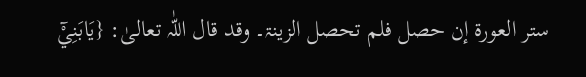ستر العورۃ إن حصل فلم تحصل الزینۃ۔ وقد قال اللّٰہ تعالیٰ: {یَابَنِيْٓ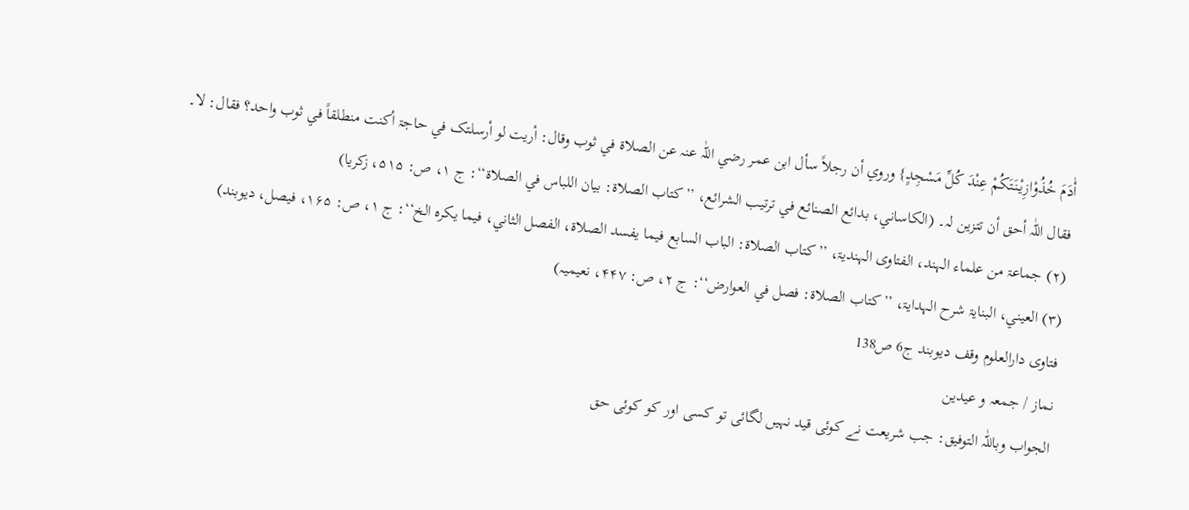أٰدَمَ خُذُوْازِیْنَتَکُمْ عِنْدَ کُلِّ مَسْجِدٍ} وروي أن رجلاً سأل ابن عمر رضي اللّٰہ عنہ عن الصلاۃ في ثوب وقال: أریت لو أرسلتک في حاجۃ أکنت منطلقاً في ثوب واحد؟ فقال: لا۔ فقال اللّٰہ أحق أن تتزین لہ۔ (الکاساني، بدائع الصنائع في ترتیب الشرائع، ’’کتاب الصلاۃ: بیان اللباس في الصلاۃ‘‘: ج ۱، ص: ۵۱۵، زکریا)
(۲) جماعۃ من علماء الہند، الفتاوی الہندیۃ، ’’کتاب الصلاۃ: الباب السابع فیما یفسد الصلاۃ، الفصل الثاني، فیما یکرہ الخ‘‘: ج ۱، ص: ۱۶۵، فیصل، دیوبند)
(۳) العیني، البنایۃ شرح الہدایۃ، ’’کتاب الصلاۃ: فصل في العوارض‘‘: ج ۲، ص: ۴۴۷، نعیمیہ)
فتاوی دارالعلوم وقف دیوبند ج6 ص138
نماز / جمعہ و عیدین
الجواب وباللّٰہ التوفیق: جب شریعت نے کوئی قید نہیں لگائی تو کسی اور کو کوئی حق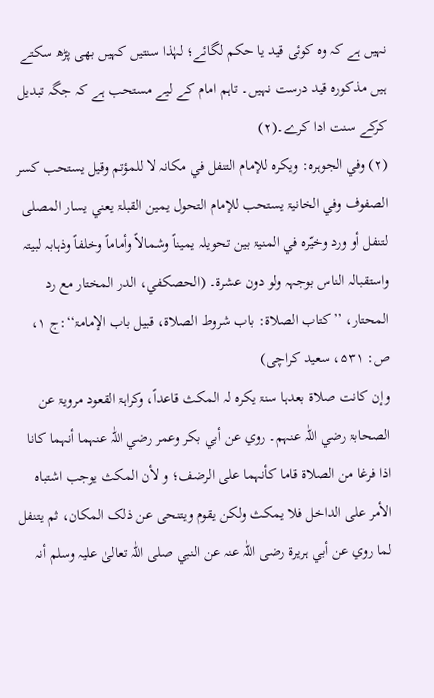نہیں ہے کہ وہ کوئی قید یا حکم لگائے؛ لہٰذا سنتیں کہیں بھی پڑھ سکتے ہیں مذکورہ قید درست نہیں۔ تاہم امام کے لیے مستحب ہے کہ جگہ تبدیل کرکے سنت ادا کرے۔(۲)
(۲) وفي الجوہرہ: ویکرہ للإمام التنفل في مکانہ لا للمؤتم وقیل یستحب کسر الصفوف وفي الخانیۃ یستحب للإمام التحول یمین القبلۃ یعني یسار المصلی لتنفل أو ورد وخیّرہ في المنیۃ بین تحویلہ یمیناً وشمالاً وأماماً وخلفاً وذہابہ لبیتہ واستقبالہ الناس بوجہہ ولو دون عشرۃ۔ (الحصکفي، الدر المختار مع رد المحتار، ’’کتاب الصلاۃ: باب شروط الصلاۃ، قبیل باب الإمامۃ‘‘:ج ۱، ص: ۵۳۱، سعید کراچی)
وإن کانت صلاۃ بعدہا سنۃ یکرہ لہ المکث قاعداً، وکراہۃ القعود مرویۃ عن الصحابۃ رضي اللّٰہ عنہم۔ روي عن أبي بکر وعمر رضي اللّٰہ عنہما أنہما کانا اذا فرغا من الصلاۃ قاما کأنہما علی الرضف؛ و لأن المکث یوجب اشتباہ الأمر علی الداخل فلا یمکث ولکن یقوم ویتنحی عن ذلک المکان، ثم یتنفل لما روي عن أبي ہریرۃ رضی اللّٰہ عنہ عن النبي صلی اللّٰہ تعالیٰ علیہ وسلم أنہ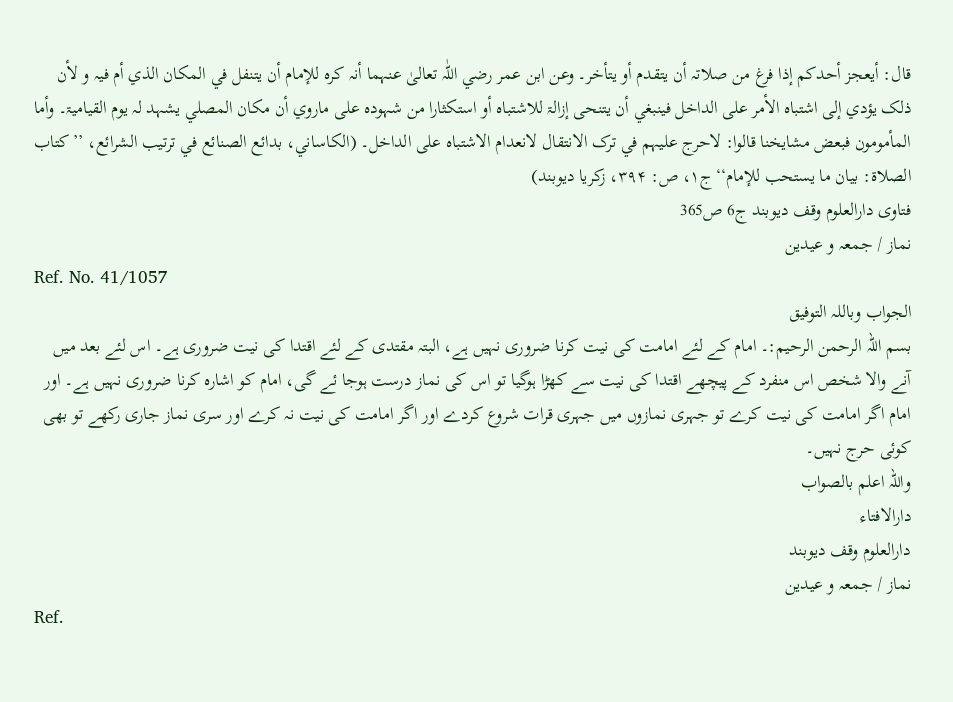قال: أیعجز أحدکم إذا فرغ من صلاتہ أن یتقدم أو یتأخر۔ وعن ابن عمر رضي اللّٰہ تعالیٰ عنہما أنہ کرہ للإمام أن یتنفل في المکان الذي أم فیہ و لأن ذلک یؤدي إلی اشتباہ الأمر علی الداخل فینبغي أن یتنحی إزالۃ للاشتباہ أو استکثارا من شہودہ علی ماروي أن مکان المصلي یشہد لہ یوم القیامیۃ۔ وأما المأمومون فبعض مشایخنا قالوا: لاحرج علیہم في ترک الانتقال لانعدام الاشتباہ علی الداخل۔ (الکاساني، بدائع الصنائع في ترتیب الشرائع، ’’کتاب الصلاۃ: بیان ما یستحب للإمام‘‘ج۱، ص: ۳۹۴، زکریا دیوبند)
فتاوی دارالعلوم وقف دیوبند ج6 ص365
نماز / جمعہ و عیدین
Ref. No. 41/1057
الجواب وباللہ التوفیق
بسم اللہ الرحمن الرحیم:۔ امام کے لئے امامت کی نیت کرنا ضروری نہیں ہے، البتہ مقتدی کے لئے اقتدا کی نیت ضروری ہے۔ اس لئے بعد میں آنے والا شخص اس منفرد کے پیچھے اقتدا کی نیت سے کھڑا ہوگیا تو اس کی نماز درست ہوجا ئے گی، امام کو اشارہ کرنا ضروری نہیں ہے۔ اور امام اگر امامت کی نیت کرے تو جہری نمازوں میں جہری قرات شروع کردے اور اگر امامت کی نیت نہ کرے اور سری نماز جاری رکھے تو بھی کوئی حرج نہیں۔
واللہ اعلم بالصواب
دارالافتاء
دارالعلوم وقف دیوبند
نماز / جمعہ و عیدین
Ref.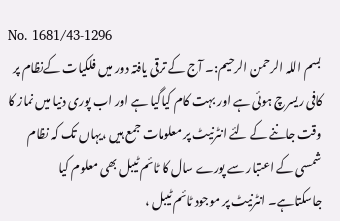No. 1681/43-1296
بسم اللہ الرحمن الرحیم:۔ آج کے ترقی یافتہ دور میں فلکیات کےنظام پر کافی ریسرچ ہوئی ہے اور بہت کام کیاگیا ہے اور اب پوری دنیا میں نماز کا وقت جاننے کے لئے انٹرنیٹ پر معلومات جمع ہیں ،یہاں تک کہ نظام شمسی کے اعتبار سے پورے سال کا ٹائم ٹیبل بھی معلوم کیا جاسکتاہے۔ انٹرنیٹ پر موجود ٹائم ٹیبل ،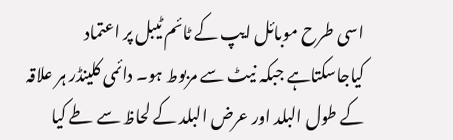اسی طرح موبائل ایپ کے ٹائم ٹیبل پر اعتماد کیاجاسکتاہے جبکہ نیٹ سے مربوط ہو۔ دائمی کلینڈر ہر علاقہ کے طول البلد اور عرض البلد کے لحاظ سے طے کیا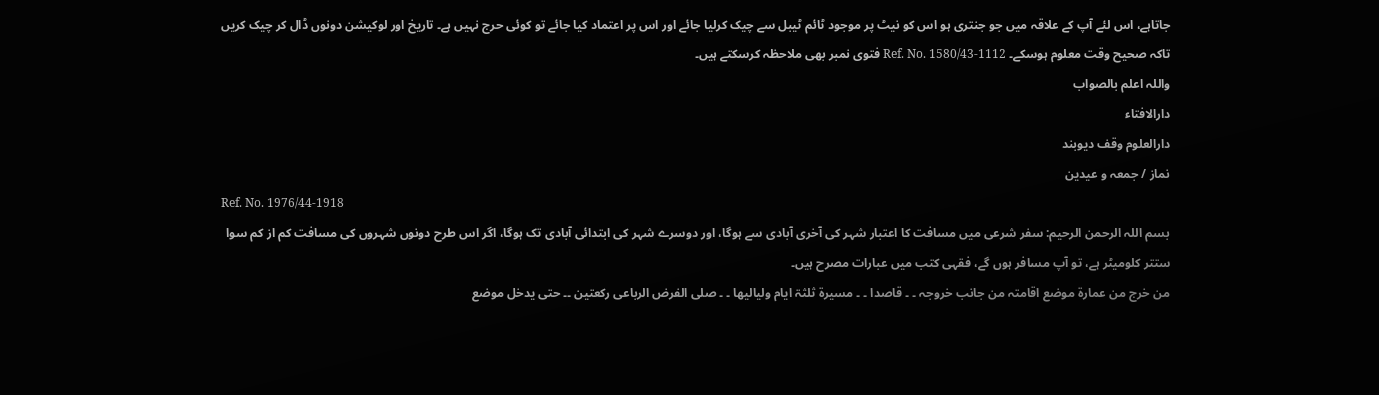جاتاہے، اس لئے آپ کے علاقہ میں جو جنتری ہو اس کو نیٹ پر موجود ٹائم ٹیبل سے چیک کرلیا جائے اور اس پر اعتماد کیا جائے تو کوئی حرج نہیں ہے۔ تاریخ اور لوکیشن دونوں ڈال کر چیک کریں تاکہ صحیح وقت معلوم ہوسکے۔ Ref. No. 1580/43-1112 فتوی نمبر بھی ملاحظہ کرسکتے ہیں۔
واللہ اعلم بالصواب
دارالافتاء
دارالعلوم وقف دیوبند
نماز / جمعہ و عیدین
Ref. No. 1976/44-1918
بسم اللہ الرحمن الرحیم: سفر شرعی میں مسافت کا اعتبار شہر کی آخری آبادی سے ہوگا، اور دوسرے شہر کی ابتدائی آبادی تک ہوگا، اگر اس طرح دونوں شہروں کی مسافت کم از کم سوا ستتر کلومیٹر ہے، تو آپ مسافر ہوں گے، فقہی کتب میں عبارات مصرح ہیں۔
من خرج من عمارۃ موضع اقامتہ من جانب خروجہ ۔ ۔ قاصدا ۔ ۔ مسیرۃ ثلثۃ ایام ولیالیھا ۔ ۔ صلی الفرض الرباعی رکعتین ۔۔ حتی یدخل موضع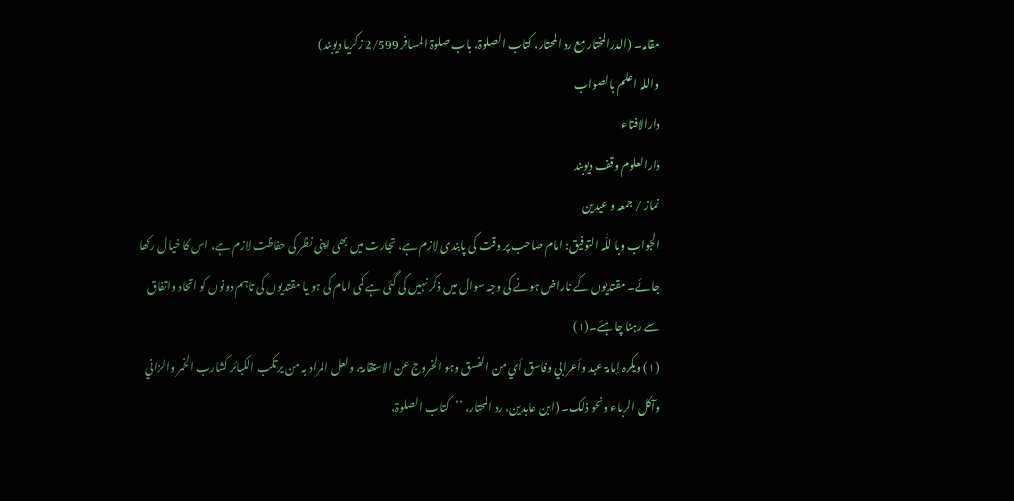مقامہ۔ (الدرالمختار مع رد المحتار، کتاب الصلوۃ، باب صلوۃ المسافر 2/599 زکریا دیوبند)
واللہ اعلم بالصواب
دارالافتاء
دارالعلوم وقف دیوبند
نماز / جمعہ و عیدین
الجواب وبا للّٰہ التوفیق: امام صاحب پر وقت کی پابندی لازم ہے، تجارت میں بھی اپنی نظر کی حفاظت لازم ہے، اس کا خیال رکھا جائے۔ مقتدیوں کے ناراض ہونے کی وجہ سوال میں ذکر نہیں کی گئی ہے کمی امام کی ہو یا مقتدیوں کی تاہم دونوں کو اتحاد واتفاق سے رہنا چاہئے۔(۱)
(۱) ویکرہ إمامۃ عبد وأعرابي وفاسق أي من الفسق وہو الخروج عن الاستقامۃ، ولعل المراد بہ من یرتکب الکبائر کشارب الخمر والزاني وآکل الرباء ونحو ذلک۔ (ابن عابدین، رد المحتار، ’’کتاب الصلوۃ،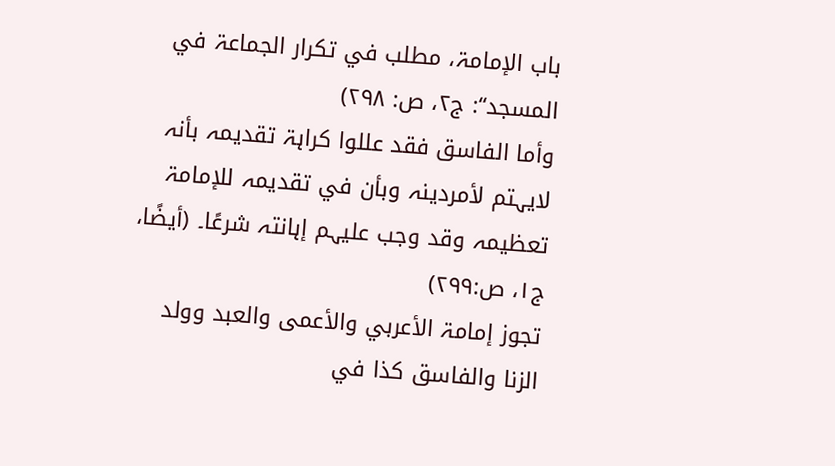باب الإمامۃ، مطلب في تکرار الجماعۃ في المسجد‘‘: ج۲، ص: ۲۹۸)
وأما الفاسق فقد عللوا کراہۃ تقدیمہ بأنہ لایہتم لأمردینہ وبأن في تقدیمہ للإمامۃ تعظیمہ وقد وجب علیہم إہانتہ شرعًا۔ (أیضًا، ج۱، ص:۲۹۹)
تجوز إمامۃ الأعربي والأعمی والعبد وولد الزنا والفاسق کذا في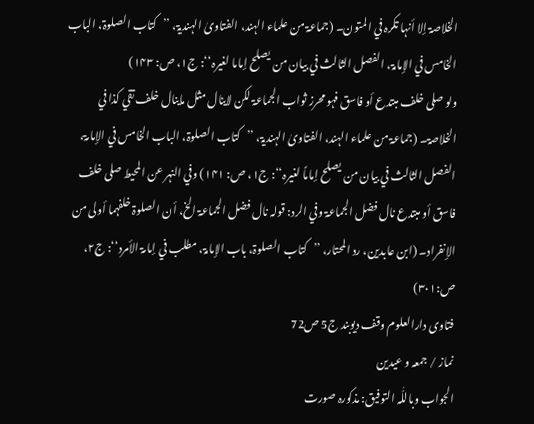الخلاصۃ إلا أنہا تکرہ في المتون۔ (جماعۃ من علماء الہند، الفتاویٰ الہندیۃ، ’’کتاب الصلوۃ، الباب الخامس في الإمامۃ، الفصل الثالث في بیان من یصلح إماما لغیرہ‘‘: ج۱، ص: ۱۴۳)
ولو صلی خلف مبتدع أو فاسق فہو محرز ثواب الجماعۃ لکن لاینال مثل ماینال خلف تقي کذا في الخلاصۃ۔ (جماعۃ من علماء الہند، الفتاویٰ الہندیۃ، ’’کتاب الصلوۃ، الباب الخامس في الإمامۃ، الفصل الثالث في بیان من یصلح إماماً لغیرہ‘‘: ج۱، ص: ۱۴۱) وفي النہر عن المحیط صلی خلف فاسق أو مبتدع نال فضل الجماعۃ وفي الرد: قولہ نال فضل الجماعۃ الخ، أن الصلوۃ خلفہما أولی من الإنفراد۔ (ابن عابدین، رد المحتار، ’’کتاب الصلوۃ، باب الإمامۃ، مطلب في إمامۃ الأمرد‘‘: ج۲، ص:۳۰۱)
فتاوی دارالعلوم وقف دیوبند ج5 ص72
نماز / جمعہ و عیدین
الجواب وباللّٰہ التوفیق: مذکورہ صورت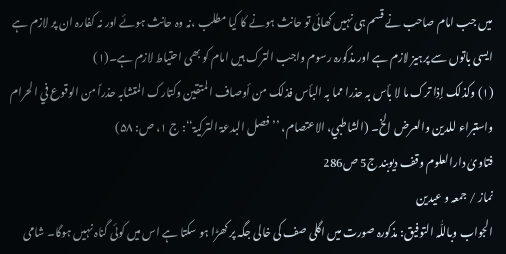میں جب امام صاحب نے قسم ہی نہیں کھائی تو حانث ہونے کا کیا مطلب ،نہ وہ حانث ہوئے اور نہ کفارہ ان پر لازم ہے ایسی باتوں سے پرہیز لازم ہے اور مذکورہ رسوم واجب الترک ہیں امام کو بھی احتیاط لازم ہے۔(۱)
(۱) وکذلک إذا ترک ما لا بأس بہ حذرا مما بہ البأس فذلک من أوصاف المتقین وکتارک المتشابہ حذراً من الوقوع في الحرام واستبراء للدین والعرض الخ۔ (الشاطبي، الاعتصام، ’’فصل البدعۃ الترکیۃ‘‘: ج ۱، ص: ۵۸)
فتاویٰ دارالعلوم وقف دیوبند ج5 ص286
نماز / جمعہ و عیدین
الجواب وباللّٰہ التوفیق: مذکورہ صورت میں اگلی صف کی خالی جگہ پر کھڑا ہو سکتا ہے اس میں کوئی گناہ نہیں ہوگا۔ شامی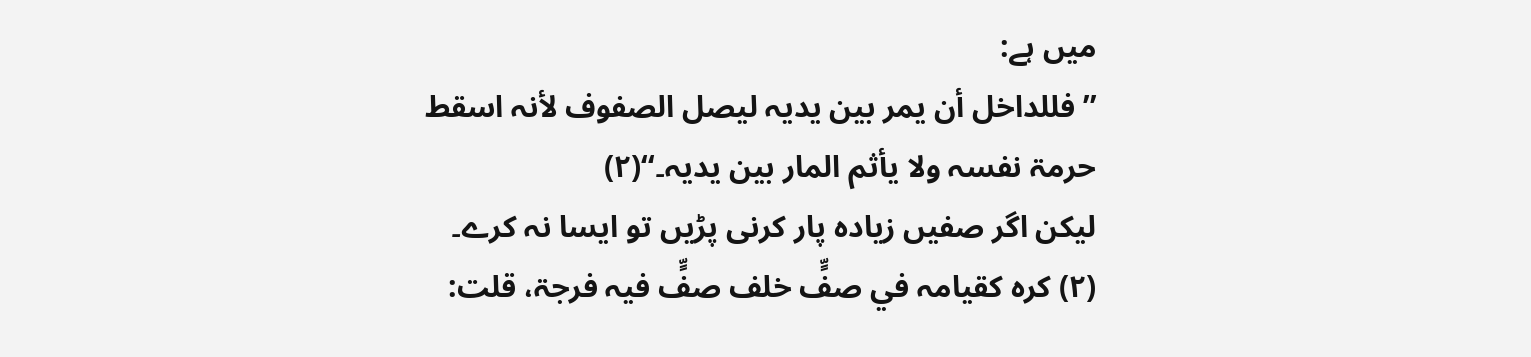میں ہے:
’’فللداخل أن یمر بین یدیہ لیصل الصفوف لأنہ اسقط حرمۃ نفسہ ولا یأثم المار بین یدیہ۔‘‘(۲)
لیکن اگر صفیں زیادہ پار کرنی پڑیں تو ایسا نہ کرے۔
(۲) کرہ کقیامہ في صفٍّ خلف صفٍّ فیہ فرجۃ، قلت: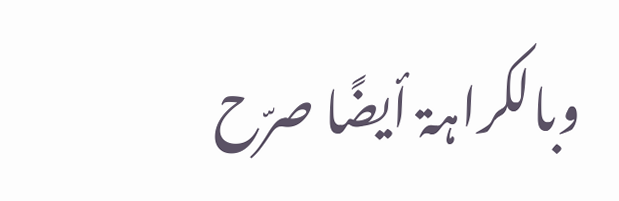وبالکراہۃ أیضًا صرّح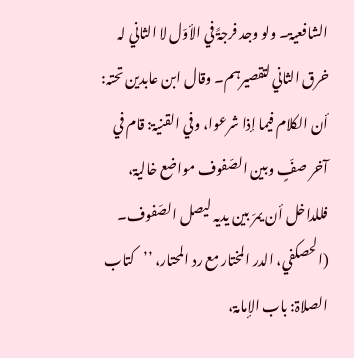الشافعیۃ۔ ولو وجد فرجۃً في الأوّل لا الثاني لہ خرق الثاني لتقصیرہم۔ وقال ابن عابدین تحتہ: أن الکلام فیما إذا شرعوا، وفي القنیۃ: قام في آخر صفٍّ وبین الصّفوف مواضع خالیۃ، فللداخل أن یمرّ بین یدیہ لیصل الصّفوف۔ (الحصکفي، الدر المختار مع رد المحتار، ’’کتاب الصلاۃ: باب الإمامۃ،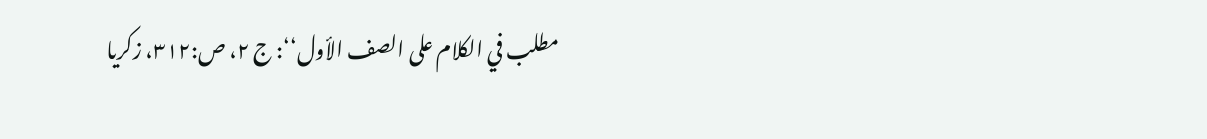مطلب في الکلام علی الصف الأول‘‘: ج ۲، ص:۳۱۲، زکریا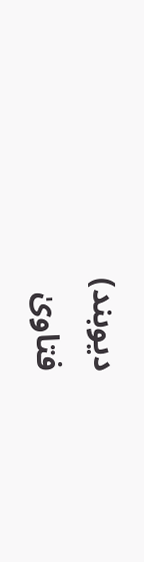دیوبند)
فتاویٰ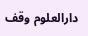دارالعلوم وقف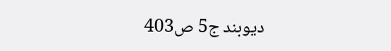دیوبند ج5 ص403